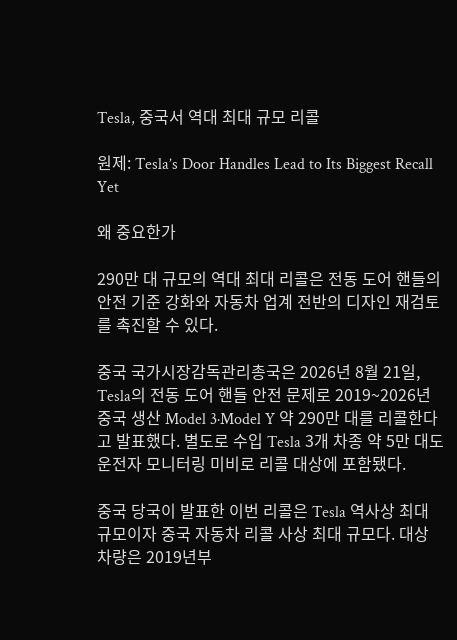Tesla, 중국서 역대 최대 규모 리콜

원제: Tesla’s Door Handles Lead to Its Biggest Recall Yet

왜 중요한가

290만 대 규모의 역대 최대 리콜은 전동 도어 핸들의 안전 기준 강화와 자동차 업계 전반의 디자인 재검토를 촉진할 수 있다.

중국 국가시장감독관리총국은 2026년 8월 21일, Tesla의 전동 도어 핸들 안전 문제로 2019~2026년 중국 생산 Model 3·Model Y 약 290만 대를 리콜한다고 발표했다. 별도로 수입 Tesla 3개 차종 약 5만 대도 운전자 모니터링 미비로 리콜 대상에 포함됐다.

중국 당국이 발표한 이번 리콜은 Tesla 역사상 최대 규모이자 중국 자동차 리콜 사상 최대 규모다. 대상 차량은 2019년부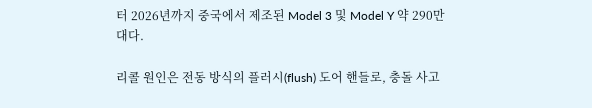터 2026년까지 중국에서 제조된 Model 3 및 Model Y 약 290만 대다.

리콜 원인은 전동 방식의 플러시(flush) 도어 핸들로, 충돌 사고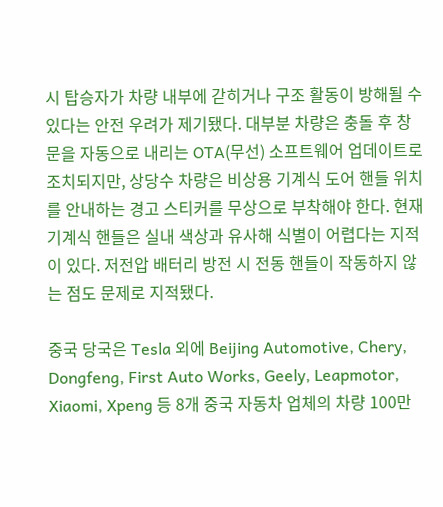시 탑승자가 차량 내부에 갇히거나 구조 활동이 방해될 수 있다는 안전 우려가 제기됐다. 대부분 차량은 충돌 후 창문을 자동으로 내리는 OTA(무선) 소프트웨어 업데이트로 조치되지만, 상당수 차량은 비상용 기계식 도어 핸들 위치를 안내하는 경고 스티커를 무상으로 부착해야 한다. 현재 기계식 핸들은 실내 색상과 유사해 식별이 어렵다는 지적이 있다. 저전압 배터리 방전 시 전동 핸들이 작동하지 않는 점도 문제로 지적됐다.

중국 당국은 Tesla 외에 Beijing Automotive, Chery, Dongfeng, First Auto Works, Geely, Leapmotor, Xiaomi, Xpeng 등 8개 중국 자동차 업체의 차량 100만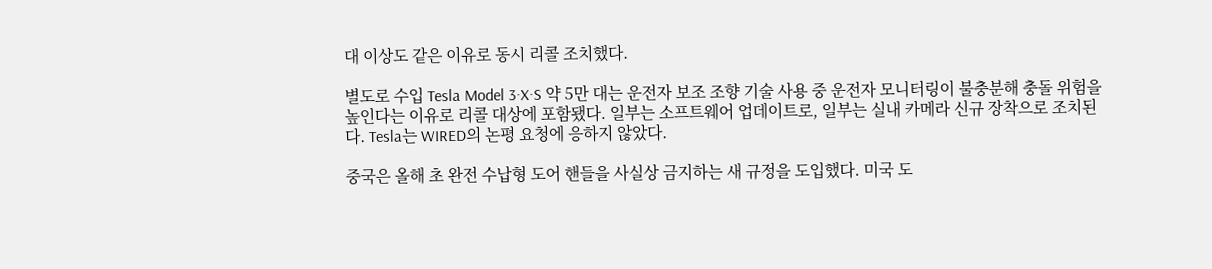대 이상도 같은 이유로 동시 리콜 조치했다.

별도로 수입 Tesla Model 3·X·S 약 5만 대는 운전자 보조 조향 기술 사용 중 운전자 모니터링이 불충분해 충돌 위험을 높인다는 이유로 리콜 대상에 포함됐다. 일부는 소프트웨어 업데이트로, 일부는 실내 카메라 신규 장착으로 조치된다. Tesla는 WIRED의 논평 요청에 응하지 않았다.

중국은 올해 초 완전 수납형 도어 핸들을 사실상 금지하는 새 규정을 도입했다. 미국 도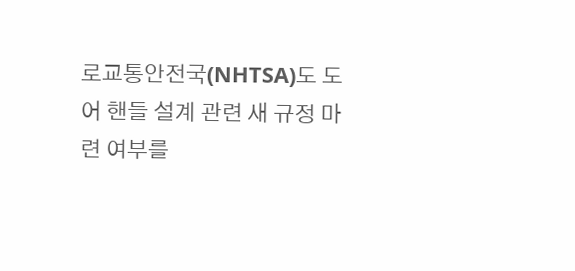로교통안전국(NHTSA)도 도어 핸들 설계 관련 새 규정 마련 여부를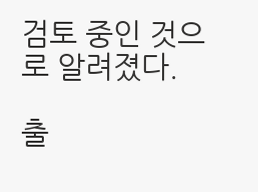검토 중인 것으로 알려졌다.

출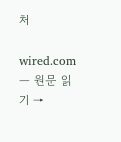처

wired.com — 원문 읽기 →